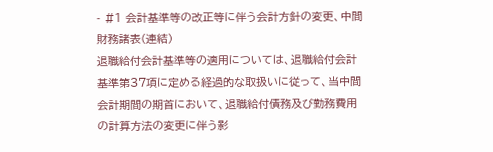- #1 会計基準等の改正等に伴う会計方針の変更、中間財務諸表(連結)
退職給付会計基準等の適用については、退職給付会計基準第37項に定める経過的な取扱いに従って、当中間会計期間の期首において、退職給付債務及び勤務費用の計算方法の変更に伴う影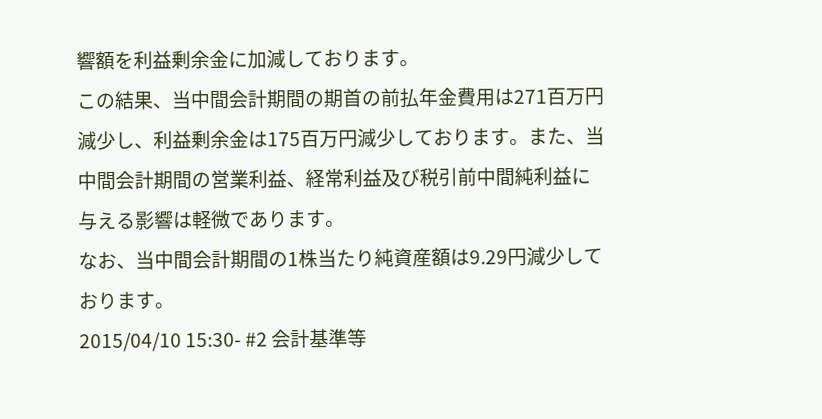響額を利益剰余金に加減しております。
この結果、当中間会計期間の期首の前払年金費用は271百万円減少し、利益剰余金は175百万円減少しております。また、当中間会計期間の営業利益、経常利益及び税引前中間純利益に与える影響は軽微であります。
なお、当中間会計期間の1株当たり純資産額は9.29円減少しております。
2015/04/10 15:30- #2 会計基準等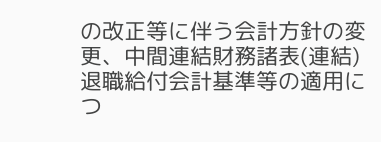の改正等に伴う会計方針の変更、中間連結財務諸表(連結)
退職給付会計基準等の適用につ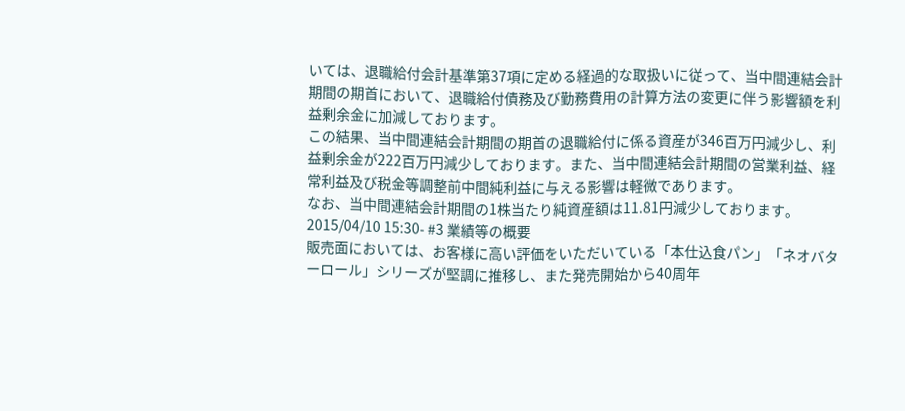いては、退職給付会計基準第37項に定める経過的な取扱いに従って、当中間連結会計期間の期首において、退職給付債務及び勤務費用の計算方法の変更に伴う影響額を利益剰余金に加減しております。
この結果、当中間連結会計期間の期首の退職給付に係る資産が346百万円減少し、利益剰余金が222百万円減少しております。また、当中間連結会計期間の営業利益、経常利益及び税金等調整前中間純利益に与える影響は軽微であります。
なお、当中間連結会計期間の1株当たり純資産額は11.81円減少しております。
2015/04/10 15:30- #3 業績等の概要
販売面においては、お客様に高い評価をいただいている「本仕込食パン」「ネオバターロール」シリーズが堅調に推移し、また発売開始から40周年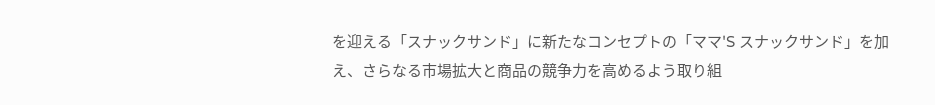を迎える「スナックサンド」に新たなコンセプトの「ママ'S スナックサンド」を加え、さらなる市場拡大と商品の競争力を高めるよう取り組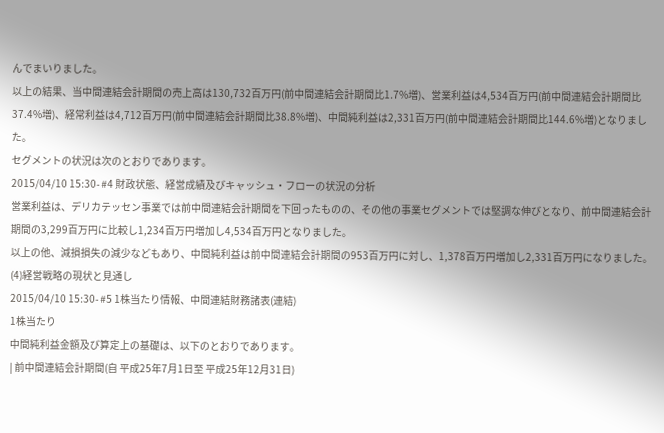んでまいりました。
以上の結果、当中間連結会計期間の売上高は130,732百万円(前中間連結会計期間比1.7%増)、営業利益は4,534百万円(前中間連結会計期間比37.4%増)、経常利益は4,712百万円(前中間連結会計期間比38.8%増)、中間純利益は2,331百万円(前中間連結会計期間比144.6%増)となりました。
セグメントの状況は次のとおりであります。
2015/04/10 15:30- #4 財政状態、経営成績及びキャッシュ・フローの状況の分析
営業利益は、デリカテッセン事業では前中間連結会計期間を下回ったものの、その他の事業セグメントでは堅調な伸びとなり、前中間連結会計期間の3,299百万円に比較し1,234百万円増加し4,534百万円となりました。
以上の他、減損損失の減少などもあり、中間純利益は前中間連結会計期間の953百万円に対し、1,378百万円増加し2,331百万円になりました。
(4)経営戦略の現状と見通し
2015/04/10 15:30- #5 1株当たり情報、中間連結財務諸表(連結)
1株当たり
中間純利益金額及び算定上の基礎は、以下のとおりであります。
| 前中間連結会計期間(自 平成25年7月1日至 平成25年12月31日)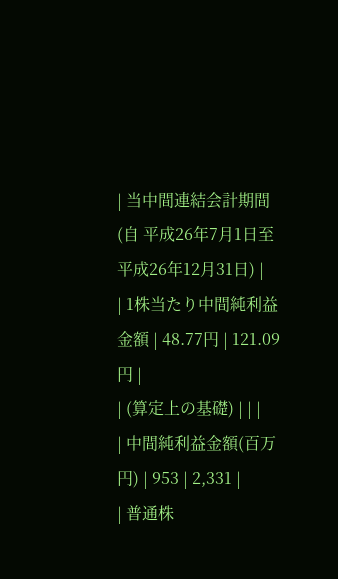| 当中間連結会計期間(自 平成26年7月1日至 平成26年12月31日) |
| 1株当たり中間純利益金額 | 48.77円 | 121.09円 |
| (算定上の基礎) | | |
| 中間純利益金額(百万円) | 953 | 2,331 |
| 普通株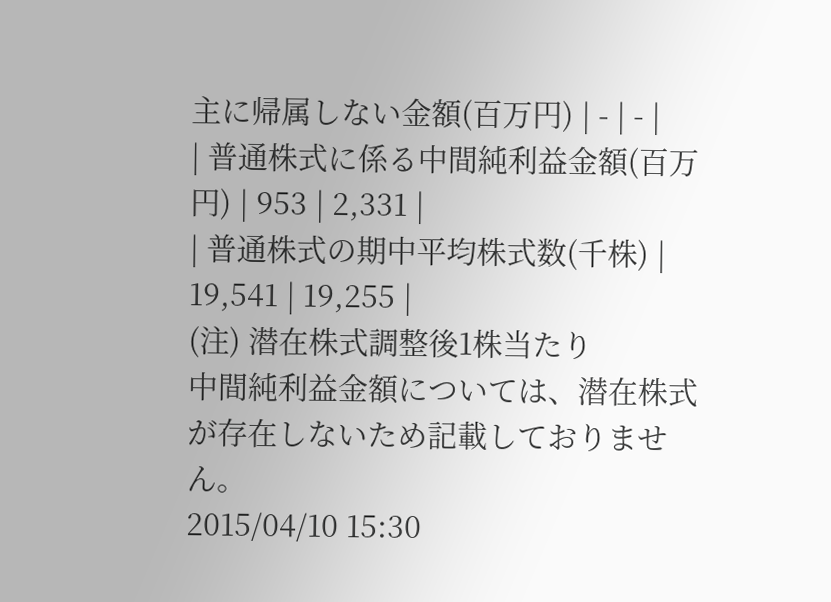主に帰属しない金額(百万円) | - | - |
| 普通株式に係る中間純利益金額(百万円) | 953 | 2,331 |
| 普通株式の期中平均株式数(千株) | 19,541 | 19,255 |
(注) 潜在株式調整後1株当たり
中間純利益金額については、潜在株式が存在しないため記載しておりません。
2015/04/10 15:30